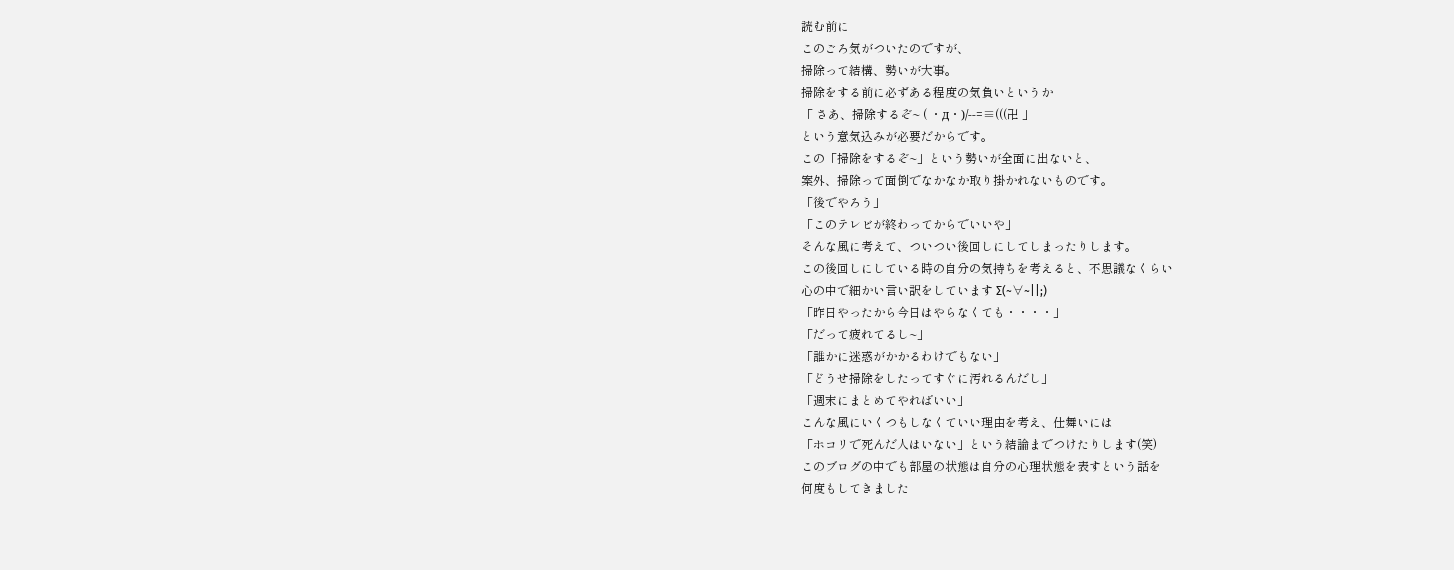読む前に
このごろ気がついたのですが、
掃除って結構、勢いが大事。
掃除をする前に必ずある程度の気負いというか
「 さあ、掃除するぞ~ ( ・д・)/--=≡(((卍 」
という意気込みが必要だからです。
この「掃除をするぞ~」という勢いが全面に出ないと、
案外、掃除って面倒でなかなか取り掛かれないものです。
「後でやろう」
「このテレビが終わってからでいいや」
そんな風に考えて、ついつい後回しにしてしまったりします。
この後回しにしている時の自分の気持ちを考えると、不思議なくらい
心の中で細かい言い訳をしています Σ(~∀~||;)
「昨日やったから今日はやらなくても・・・・」
「だって疲れてるし~」
「誰かに迷惑がかかるわけでもない」
「どうせ掃除をしたってすぐに汚れるんだし」
「週末にまとめてやればいい」
こんな風にいくつもしなくていい理由を考え、仕舞いには
「ホコリで死んだ人はいない」という結論までつけたりします(笑)
このブログの中でも部屋の状態は自分の心理状態を表すという話を
何度もしてきました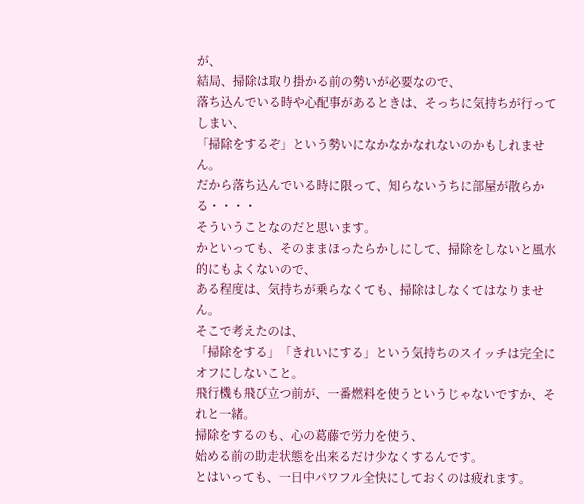が、
結局、掃除は取り掛かる前の勢いが必要なので、
落ち込んでいる時や心配事があるときは、そっちに気持ちが行ってしまい、
「掃除をするぞ」という勢いになかなかなれないのかもしれません。
だから落ち込んでいる時に限って、知らないうちに部屋が散らかる・・・・
そういうことなのだと思います。
かといっても、そのままほったらかしにして、掃除をしないと風水的にもよくないので、
ある程度は、気持ちが乗らなくても、掃除はしなくてはなりません。
そこで考えたのは、
「掃除をする」「きれいにする」という気持ちのスイッチは完全にオフにしないこと。
飛行機も飛び立つ前が、一番燃料を使うというじゃないですか、それと一緒。
掃除をするのも、心の葛藤で労力を使う、
始める前の助走状態を出来るだけ少なくするんです。
とはいっても、一日中パワフル全快にしておくのは疲れます。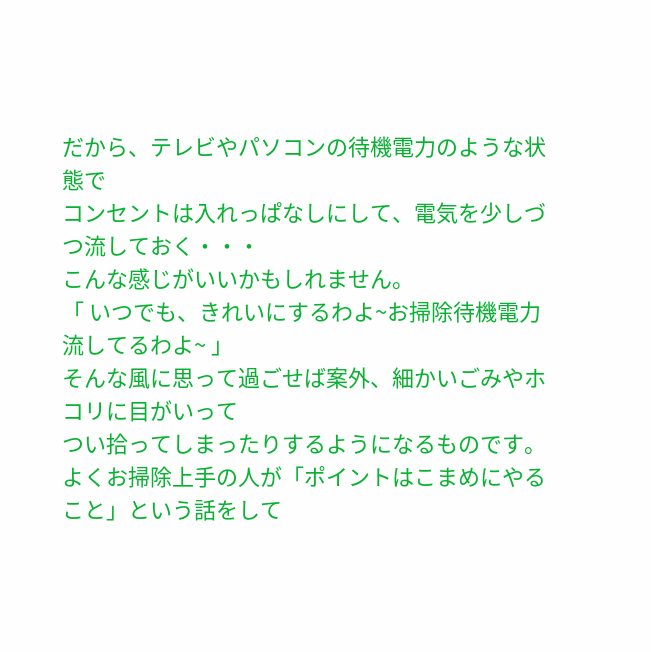だから、テレビやパソコンの待機電力のような状態で
コンセントは入れっぱなしにして、電気を少しづつ流しておく・・・
こんな感じがいいかもしれません。
「 いつでも、きれいにするわよ~お掃除待機電力流してるわよ~ 」
そんな風に思って過ごせば案外、細かいごみやホコリに目がいって
つい拾ってしまったりするようになるものです。
よくお掃除上手の人が「ポイントはこまめにやること」という話をして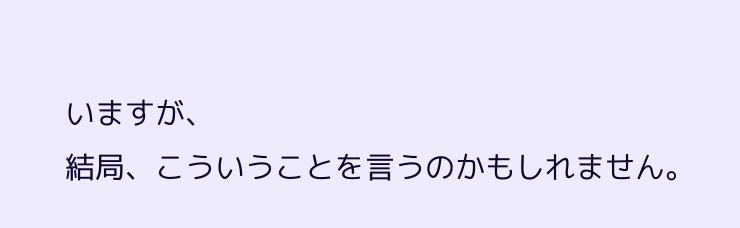いますが、
結局、こういうことを言うのかもしれません。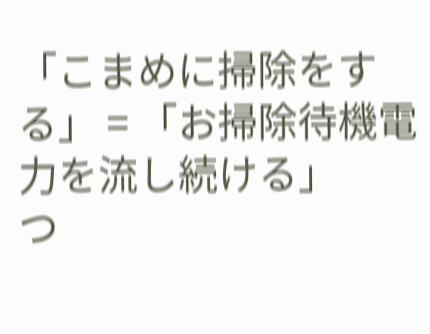「こまめに掃除をする」 = 「お掃除待機電力を流し続ける」
つ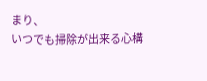まり、
いつでも掃除が出来る心構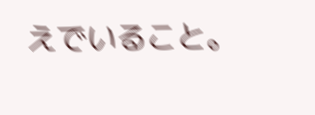えでいること。